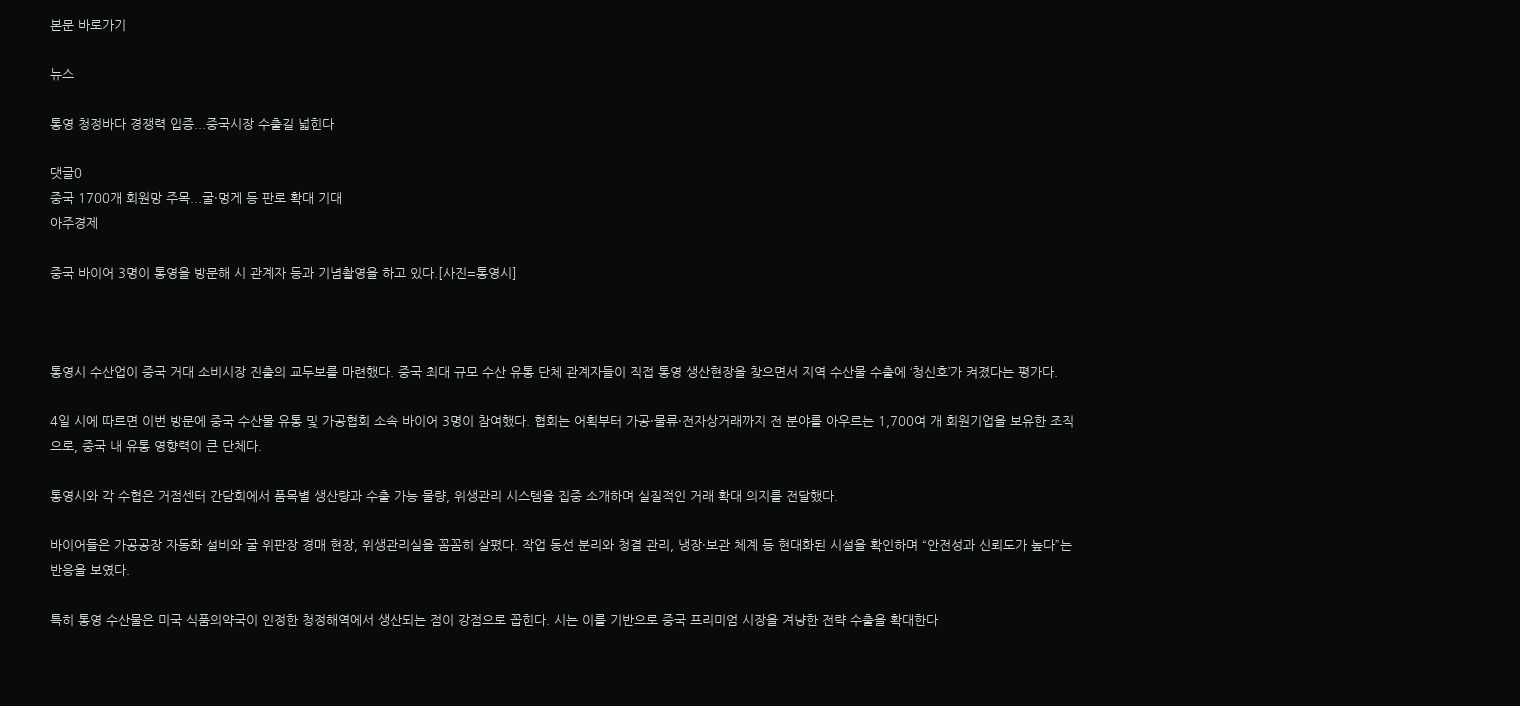본문 바로가기

뉴스

통영 청정바다 경쟁력 입증...중국시장 수출길 넓힌다

댓글0
중국 1700개 회원망 주목...굴·멍게 등 판로 확대 기대
아주경제

중국 바이어 3명이 통영을 방문해 시 관계자 등과 기념촬영을 하고 있다.[사진=통영시]



통영시 수산업이 중국 거대 소비시장 진출의 교두보를 마련했다. 중국 최대 규모 수산 유통 단체 관계자들이 직접 통영 생산현장을 찾으면서 지역 수산물 수출에 ‘청신호’가 켜졌다는 평가다.

4일 시에 따르면 이번 방문에 중국 수산물 유통 및 가공협회 소속 바이어 3명이 참여했다. 협회는 어획부터 가공·물류·전자상거래까지 전 분야를 아우르는 1,700여 개 회원기업을 보유한 조직으로, 중국 내 유통 영향력이 큰 단체다.

통영시와 각 수협은 거점센터 간담회에서 품목별 생산량과 수출 가능 물량, 위생관리 시스템을 집중 소개하며 실질적인 거래 확대 의지를 전달했다.

바이어들은 가공공장 자동화 설비와 굴 위판장 경매 현장, 위생관리실을 꼼꼼히 살폈다. 작업 동선 분리와 청결 관리, 냉장·보관 체계 등 현대화된 시설을 확인하며 “안전성과 신뢰도가 높다”는 반응을 보였다.

특히 통영 수산물은 미국 식품의약국이 인정한 청정해역에서 생산되는 점이 강점으로 꼽힌다. 시는 이를 기반으로 중국 프리미엄 시장을 겨냥한 전략 수출을 확대한다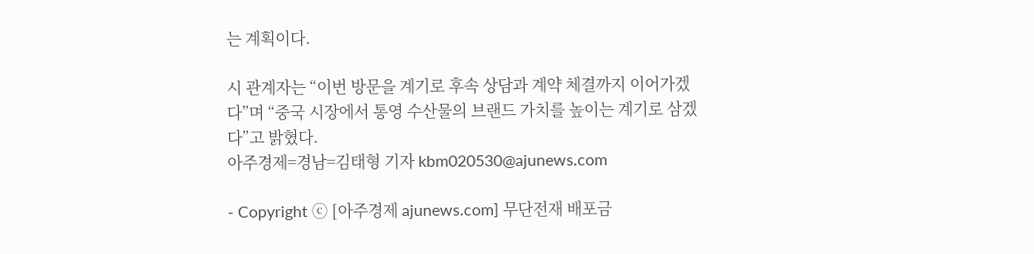는 계획이다.

시 관계자는 “이번 방문을 계기로 후속 상담과 계약 체결까지 이어가겠다”며 “중국 시장에서 통영 수산물의 브랜드 가치를 높이는 계기로 삼겠다”고 밝혔다.
아주경제=경남=김태형 기자 kbm020530@ajunews.com

- Copyright ⓒ [아주경제 ajunews.com] 무단전재 배포금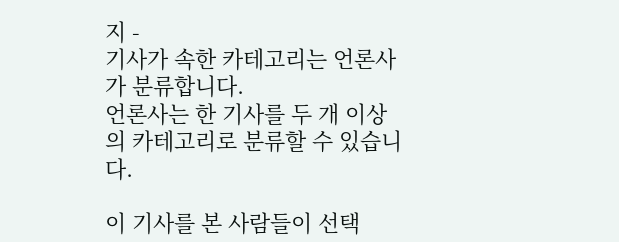지 -
기사가 속한 카테고리는 언론사가 분류합니다.
언론사는 한 기사를 두 개 이상의 카테고리로 분류할 수 있습니다.

이 기사를 본 사람들이 선택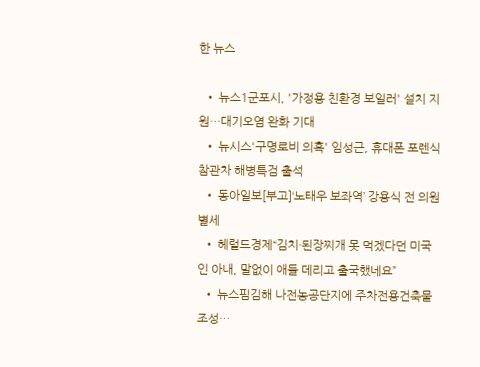한 뉴스

  • 뉴스1군포시, '가정용 친환경 보일러' 설치 지원…대기오염 완화 기대
  • 뉴시스'구명로비 의혹' 임성근, 휴대폰 포렌식 참관차 해병특검 출석
  • 동아일보[부고]‘노태우 보좌역’ 강용식 전 의원 별세
  • 헤럴드경제“김치·된장찌개 못 먹겠다던 미국인 아내, 말없이 애들 데리고 출국했네요”
  • 뉴스핌김해 나전농공단지에 주차전용건축물 조성…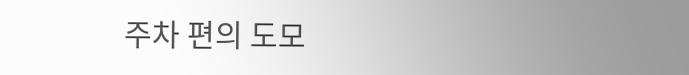주차 편의 도모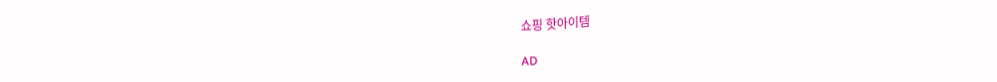쇼핑 핫아이템

AD